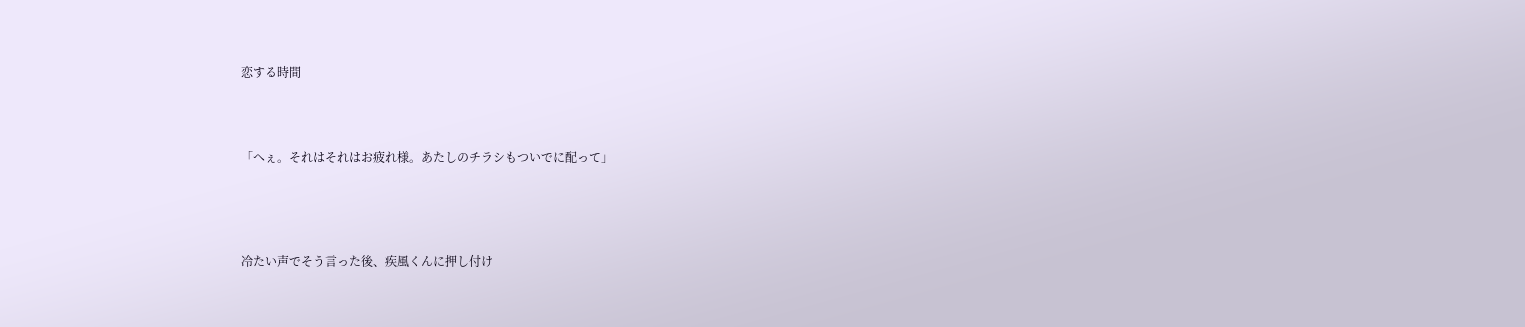恋する時間




「へぇ。それはそれはお疲れ様。あたしのチラシもついでに配って」





冷たい声でそう言った後、疾風くんに押し付け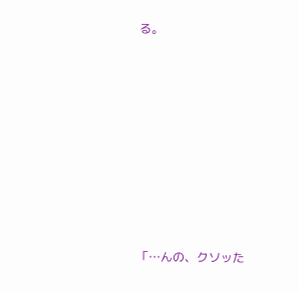る。









「…んの、クソッた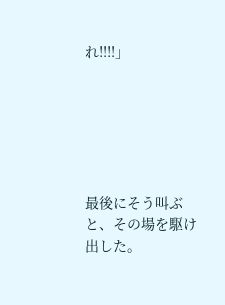れ‼‼」






最後にそう叫ぶと、その場を駆け出した。